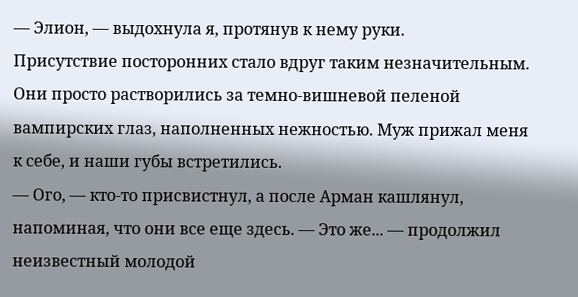— Элион, — выдохнула я, протянув к нему руки.
Присутствие посторонних стало вдруг таким незначительным. Они просто растворились за темно-вишневой пеленой вампирских глаз, наполненных нежностью. Муж прижал меня к себе, и наши губы встретились.
— Ого, — кто-то присвистнул, а после Арман кашлянул, напоминая, что они все еще здесь. — Это же... — продолжил неизвестный молодой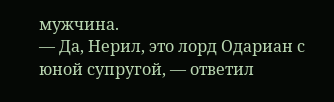мужчина.
— Да, Нерил, это лорд Одариан с юной супругой, — ответил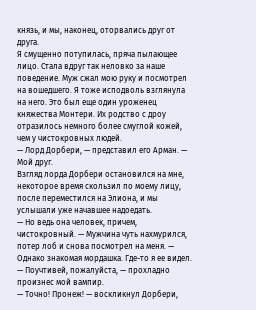князь, и мы, наконец, оторвались друг от друга.
Я смущенно потупилась, пряча пылающее лицо. Стала вдруг так неловко за наше поведение. Муж сжал мою руку и посмотрел на вошедшего. Я тоже исподволь взглянула на него. Это был еще один уроженец княжества Монтери. Их родство с дроу отразилось немного более смуглой кожей, чем у чистокровных людей.
— Лорд Дорбери, — представил его Арман. — Мой друг.
Взгляд лорда Дорбери остановился на мне, некоторое время скользил по моему лицу, после переместился на Элиона, и мы услышали уже начавшее надоедать.
— Но ведь она человек, причем, чистокровный. — Мужчина чуть нахмурился, потер лоб и снова посмотрел на меня. — Однако знакомая мордашка. Где-то я ее видел.
— Поучтивей, пожалуйста, — прохладно произнес мой вампир.
— Точно! Пронеж! — воскликнул Дорбери,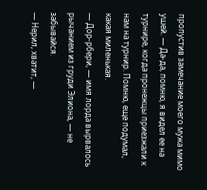пропустив замечание моего мужа мимо ушей. — Да-да, помню, я видел ее на турнире, когда пронежцы приезжали к нам на турнир. Помню, еще подумал, какая миленькая.
— Дор-рбери, — имя лорда вырвалось рычанием из груди Элиона, — не забывайся.
— Нерил, хватит, —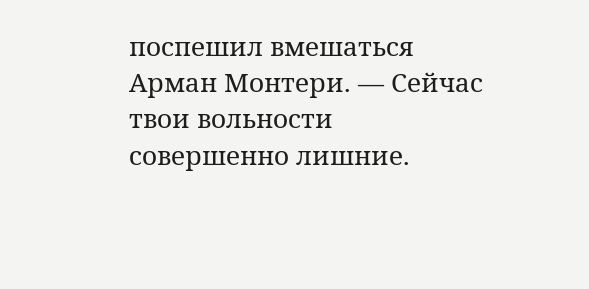поспешил вмешаться Арман Монтери. — Сейчас твои вольности совершенно лишние.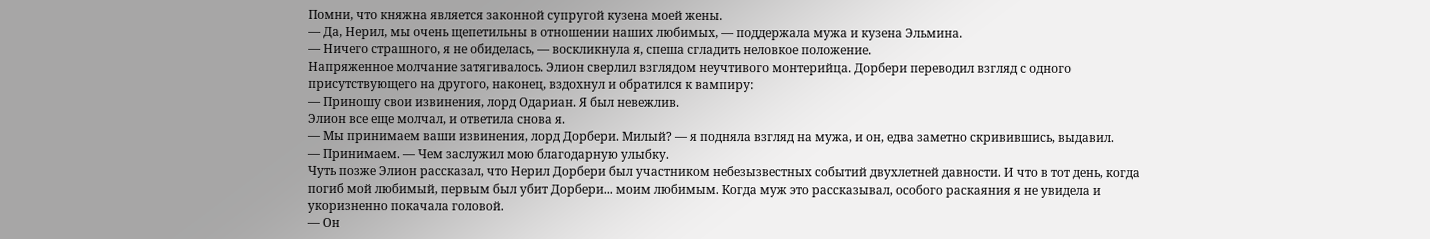Помни, что княжна является законной супругой кузена моей жены.
— Да, Нерил, мы очень щепетильны в отношении наших любимых, — поддержала мужа и кузена Эльмина.
— Ничего страшного, я не обиделась, — воскликнула я, спеша сгладить неловкое положение.
Напряженное молчание затягивалось. Элион сверлил взглядом неучтивого монтерийца. Дорбери переводил взгляд с одного присутствующего на другого, наконец, вздохнул и обратился к вампиру:
— Приношу свои извинения, лорд Одариан. Я был невежлив.
Элион все еще молчал, и ответила снова я.
— Мы принимаем ваши извинения, лорд Дорбери. Милый? — я подняла взгляд на мужа, и он, едва заметно скривившись, выдавил.
— Принимаем. — Чем заслужил мою благодарную улыбку.
Чуть позже Элион рассказал, что Нерил Дорбери был участником небезызвестных событий двухлетней давности. И что в тот день, когда погиб мой любимый, первым был убит Дорбери... моим любимым. Когда муж это рассказывал, особого раскаяния я не увидела и укоризненно покачала головой.
— Он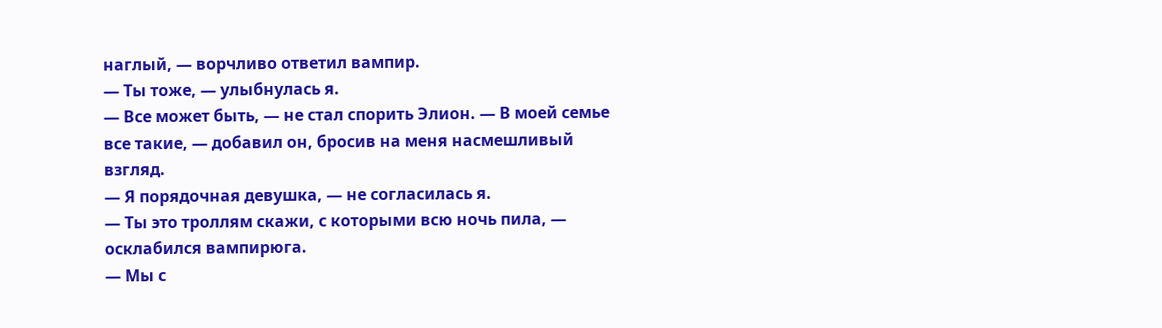наглый, — ворчливо ответил вампир.
— Ты тоже, — улыбнулась я.
— Все может быть, — не стал спорить Элион. — В моей семье все такие, — добавил он, бросив на меня насмешливый взгляд.
— Я порядочная девушка, — не согласилась я.
— Ты это троллям скажи, с которыми всю ночь пила, — осклабился вампирюга.
— Мы с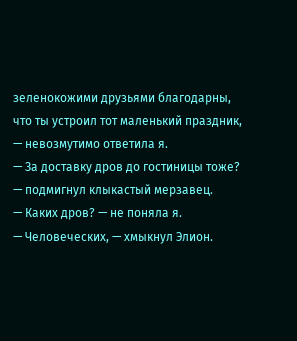зеленокожими друзьями благодарны, что ты устроил тот маленький праздник, — невозмутимо ответила я.
— За доставку дров до гостиницы тоже? — подмигнул клыкастый мерзавец.
— Каких дров? — не поняла я.
— Человеческих, — хмыкнул Элион.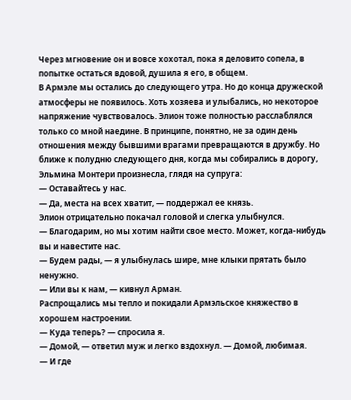Через мгновение он и вовсе хохотал, пока я деловито сопела, в попытке остаться вдовой, душила я его, в общем.
В Армэле мы остались до следующего утра. Но до конца дружеской атмосферы не появилось. Хоть хозяева и улыбались, но некоторое напряжение чувствовалось. Элион тоже полностью расслаблялся только со мной наедине. В принципе, понятно, не за один день отношения между бывшими врагами превращаются в дружбу. Но ближе к полудню следующего дня, когда мы собирались в дорогу, Эльмина Монтери произнесла, глядя на супруга:
— Оставайтесь у нас.
— Да, места на всех хватит, — поддержал ее князь.
Элион отрицательно покачал головой и слегка улыбнулся.
— Благодарим, но мы хотим найти свое место. Может, когда-нибудь вы и навестите нас.
— Будем рады, — я улыбнулась шире, мне клыки прятать было ненужно.
— Или вы к нам, — кивнул Арман.
Распрощались мы тепло и покидали Армэльское княжество в хорошем настроении.
— Куда теперь? — спросила я.
— Домой, — ответил муж и легко вздохнул. — Домой, любимая.
— И где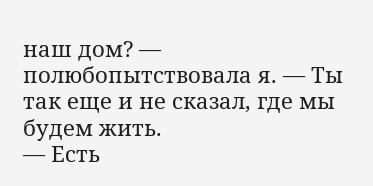наш дом? — полюбопытствовала я. — Ты так еще и не сказал, где мы будем жить.
— Есть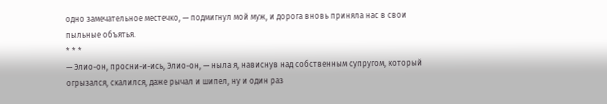одно замечательное местечко, — подмигнул мой муж, и дорога вновь приняла нас в свои пыльные объятья.
* * *
— Элио-он, просни-и-ись, Элио-он, — ныла я, нависнув над собственным супругом, который огрызался, скалился, даже рычал и шипел, ну и один раз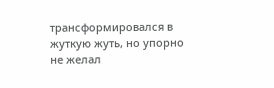трансформировался в жуткую жуть, но упорно не желал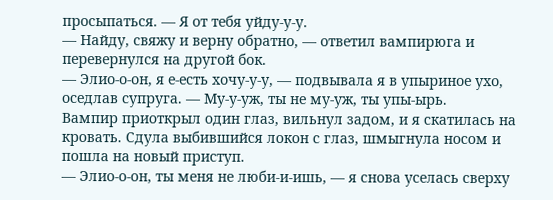просыпаться. — Я от тебя уйду-у-у.
— Найду, свяжу и верну обратно, — ответил вампирюга и перевернулся на другой бок.
— Элио-о-он, я е-есть хочу-у-у, — подвывала я в упыриное ухо, оседлав супруга. — Му-у-уж, ты не му-уж, ты упы-ырь.
Вампир приоткрыл один глаз, вильнул задом, и я скатилась на кровать. Сдула выбившийся локон с глаз, шмыгнула носом и пошла на новый приступ.
— Элио-о-он, ты меня не люби-и-ишь, — я снова уселась сверху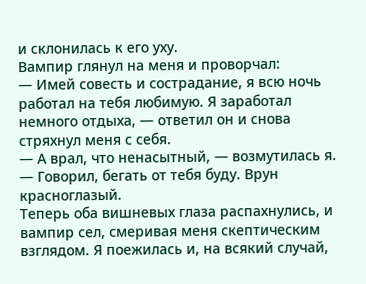и склонилась к его уху.
Вампир глянул на меня и проворчал:
— Имей совесть и сострадание, я всю ночь работал на тебя любимую. Я заработал немного отдыха, — ответил он и снова стряхнул меня с себя.
— А врал, что ненасытный, — возмутилась я. — Говорил, бегать от тебя буду. Врун красноглазый.
Теперь оба вишневых глаза распахнулись, и вампир сел, смеривая меня скептическим взглядом. Я поежилась и, на всякий случай,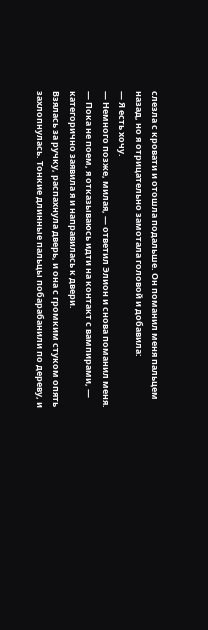слезла с кровати и отошла подальше. Он поманил меня пальцем назад, но я отрицательно замотала головой и добавила:
— Я есть хочу.
— Немного позже, милая, — ответил Элион и снова поманил меня.
— Пока не поем, я отказываюсь идти на контакт с вампирами, — категорично заявила я и направилась к двери.
Взялась за ручку, распахнула дверь, и она с громким стуком опять захлопнулась. Тонкие длинные пальцы побарабанили по дереву, и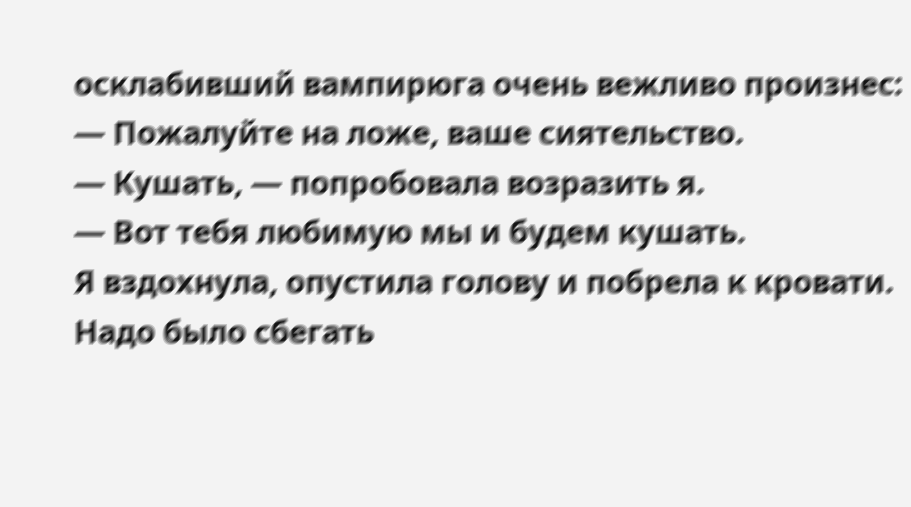осклабивший вампирюга очень вежливо произнес:
— Пожалуйте на ложе, ваше сиятельство.
— Кушать, — попробовала возразить я.
— Вот тебя любимую мы и будем кушать.
Я вздохнула, опустила голову и побрела к кровати. Надо было сбегать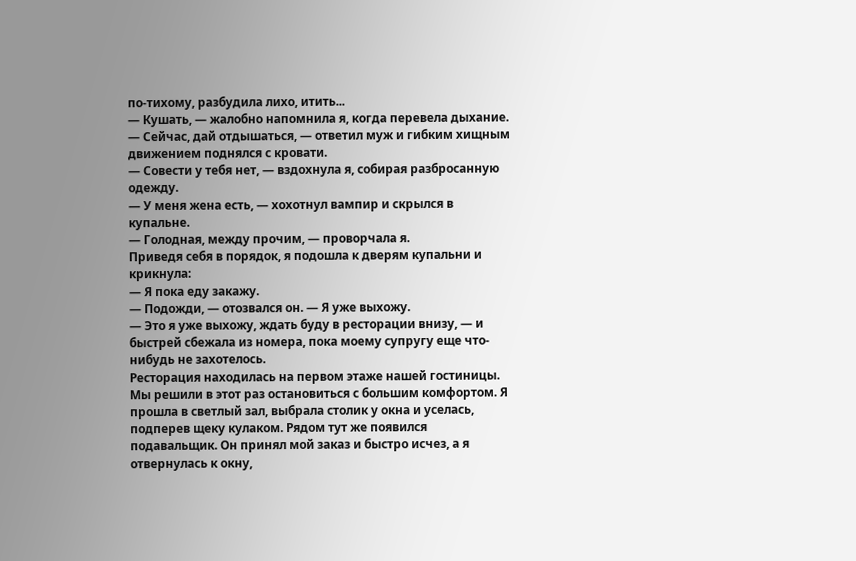по-тихому, разбудила лихо, итить...
— Кушать, — жалобно напомнила я, когда перевела дыхание.
— Сейчас, дай отдышаться, — ответил муж и гибким хищным движением поднялся с кровати.
— Совести у тебя нет, — вздохнула я, собирая разбросанную одежду.
— У меня жена есть, — хохотнул вампир и скрылся в купальне.
— Голодная, между прочим, — проворчала я.
Приведя себя в порядок, я подошла к дверям купальни и крикнула:
— Я пока еду закажу.
— Подожди, — отозвался он. — Я уже выхожу.
— Это я уже выхожу, ждать буду в ресторации внизу, — и быстрей сбежала из номера, пока моему супругу еще что-нибудь не захотелось.
Ресторация находилась на первом этаже нашей гостиницы. Мы решили в этот раз остановиться с большим комфортом. Я прошла в светлый зал, выбрала столик у окна и уселась, подперев щеку кулаком. Рядом тут же появился подавальщик. Он принял мой заказ и быстро исчез, а я отвернулась к окну,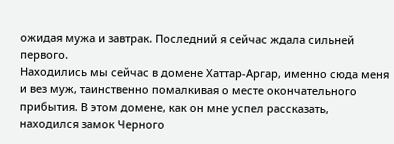ожидая мужа и завтрак. Последний я сейчас ждала сильней первого.
Находились мы сейчас в домене Хаттар-Аргар, именно сюда меня и вез муж, таинственно помалкивая о месте окончательного прибытия. В этом домене, как он мне успел рассказать, находился замок Черного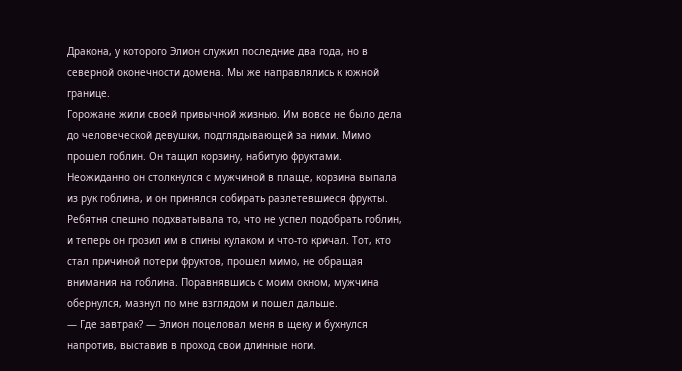Дракона, у которого Элион служил последние два года, но в северной оконечности домена. Мы же направлялись к южной границе.
Горожане жили своей привычной жизнью. Им вовсе не было дела до человеческой девушки, подглядывающей за ними. Мимо прошел гоблин. Он тащил корзину, набитую фруктами. Неожиданно он столкнулся с мужчиной в плаще, корзина выпала из рук гоблина, и он принялся собирать разлетевшиеся фрукты. Ребятня спешно подхватывала то, что не успел подобрать гоблин, и теперь он грозил им в спины кулаком и что-то кричал. Тот, кто стал причиной потери фруктов, прошел мимо, не обращая внимания на гоблина. Поравнявшись с моим окном, мужчина обернулся, мазнул по мне взглядом и пошел дальше.
— Где завтрак? — Элион поцеловал меня в щеку и бухнулся напротив, выставив в проход свои длинные ноги.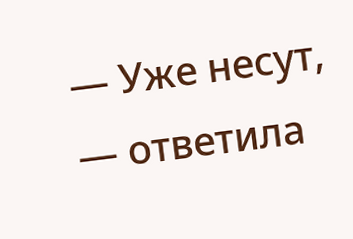— Уже несут, — ответила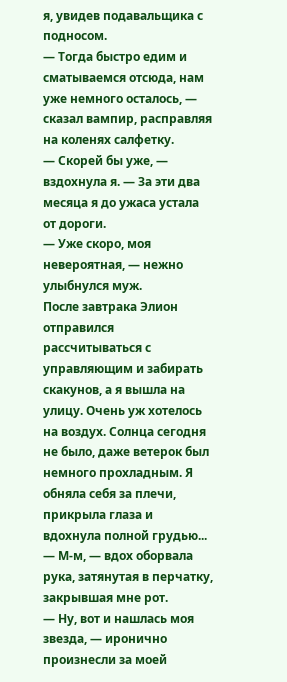я, увидев подавальщика с подносом.
— Тогда быстро едим и сматываемся отсюда, нам уже немного осталось, — сказал вампир, расправляя на коленях салфетку.
— Скорей бы уже, — вздохнула я. — За эти два месяца я до ужаса устала от дороги.
— Уже скоро, моя невероятная, — нежно улыбнулся муж.
После завтрака Элион отправился рассчитываться с управляющим и забирать скакунов, а я вышла на улицу. Очень уж хотелось на воздух. Солнца сегодня не было, даже ветерок был немного прохладным. Я обняла себя за плечи, прикрыла глаза и вдохнула полной грудью...
— М-м, — вдох оборвала рука, затянутая в перчатку, закрывшая мне рот.
— Ну, вот и нашлась моя звезда, — иронично произнесли за моей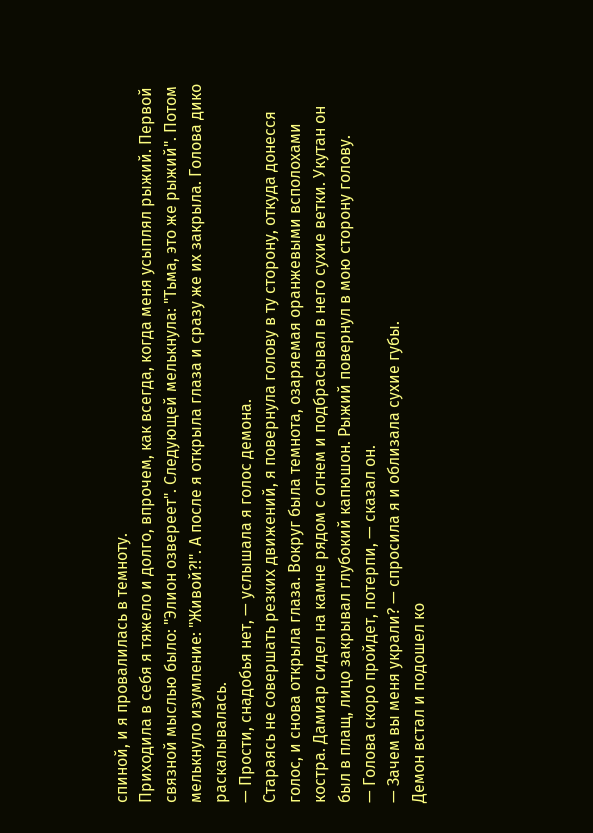спиной, и я провалилась в темноту.
Приходила в себя я тяжело и долго, впрочем, как всегда, когда меня усыплял рыжий. Первой связной мыслью было: "Элион озвереет". Следующей мелькнула: "Тьма, это же рыжий". Потом мелькнуло изумление: "Живой?!". А после я открыла глаза и сразу же их закрыла. Голова дико раскалывалась.
— Прости, снадобья нет, — услышала я голос демона.
Стараясь не совершать резких движений, я повернула голову в ту сторону, откуда донесся голос, и снова открыла глаза. Вокруг была темнота, озаряемая оранжевыми всполохами костра. Дамиар сидел на камне рядом с огнем и подбрасывал в него сухие ветки. Укутан он был в плащ, лицо закрывал глубокий капюшон. Рыжий повернул в мою сторону голову.
— Голова скоро пройдет, потерпи, — сказал он.
— Зачем вы меня украли? — спросила я и облизала сухие губы.
Демон встал и подошел ко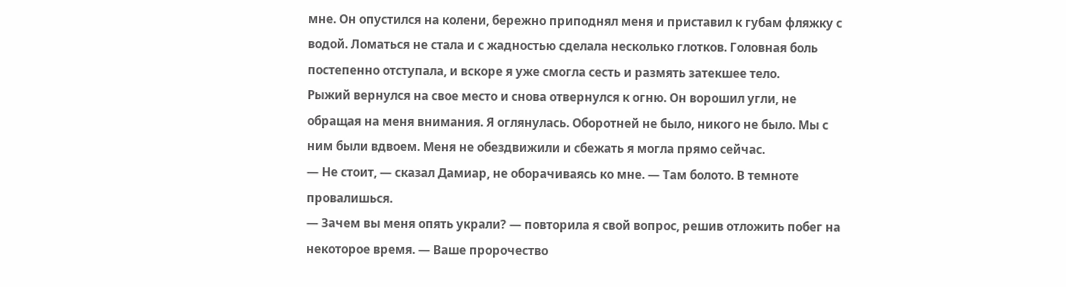мне. Он опустился на колени, бережно приподнял меня и приставил к губам фляжку с водой. Ломаться не стала и с жадностью сделала несколько глотков. Головная боль постепенно отступала, и вскоре я уже смогла сесть и размять затекшее тело.
Рыжий вернулся на свое место и снова отвернулся к огню. Он ворошил угли, не обращая на меня внимания. Я оглянулась. Оборотней не было, никого не было. Мы с ним были вдвоем. Меня не обездвижили и сбежать я могла прямо сейчас.
— Не стоит, — сказал Дамиар, не оборачиваясь ко мне. — Там болото. В темноте провалишься.
— Зачем вы меня опять украли? — повторила я свой вопрос, решив отложить побег на некоторое время. — Ваше пророчество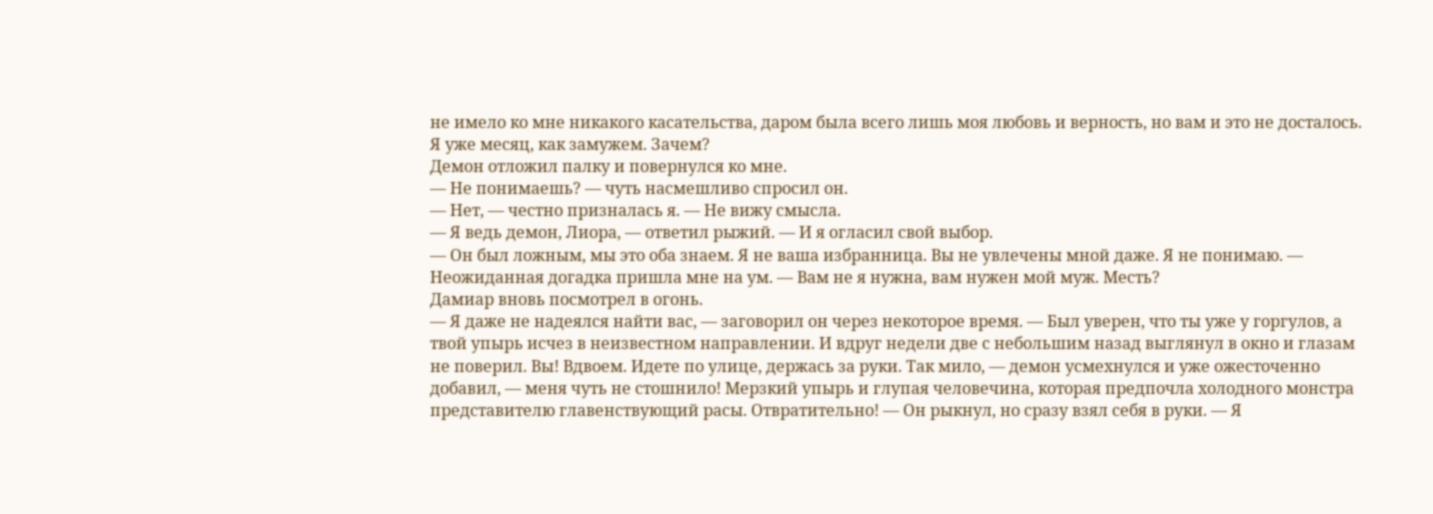не имело ко мне никакого касательства, даром была всего лишь моя любовь и верность, но вам и это не досталось. Я уже месяц, как замужем. Зачем?
Демон отложил палку и повернулся ко мне.
— Не понимаешь? — чуть насмешливо спросил он.
— Нет, — честно призналась я. — Не вижу смысла.
— Я ведь демон, Лиора, — ответил рыжий. — И я огласил свой выбор.
— Он был ложным, мы это оба знаем. Я не ваша избранница. Вы не увлечены мной даже. Я не понимаю. — Неожиданная догадка пришла мне на ум. — Вам не я нужна, вам нужен мой муж. Месть?
Дамиар вновь посмотрел в огонь.
— Я даже не надеялся найти вас, — заговорил он через некоторое время. — Был уверен, что ты уже у горгулов, а твой упырь исчез в неизвестном направлении. И вдруг недели две с небольшим назад выглянул в окно и глазам не поверил. Вы! Вдвоем. Идете по улице, держась за руки. Так мило, — демон усмехнулся и уже ожесточенно добавил, — меня чуть не стошнило! Мерзкий упырь и глупая человечина, которая предпочла холодного монстра представителю главенствующий расы. Отвратительно! — Он рыкнул, но сразу взял себя в руки. — Я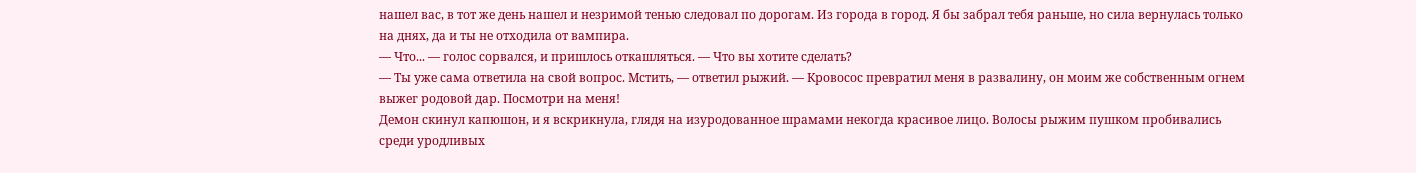нашел вас, в тот же день нашел и незримой тенью следовал по дорогам. Из города в город. Я бы забрал тебя раньше, но сила вернулась только на днях, да и ты не отходила от вампира.
— Что... — голос сорвался, и пришлось откашляться. — Что вы хотите сделать?
— Ты уже сама ответила на свой вопрос. Мстить, — ответил рыжий. — Кровосос превратил меня в развалину, он моим же собственным огнем выжег родовой дар. Посмотри на меня!
Демон скинул капюшон, и я вскрикнула, глядя на изуродованное шрамами некогда красивое лицо. Волосы рыжим пушком пробивались среди уродливых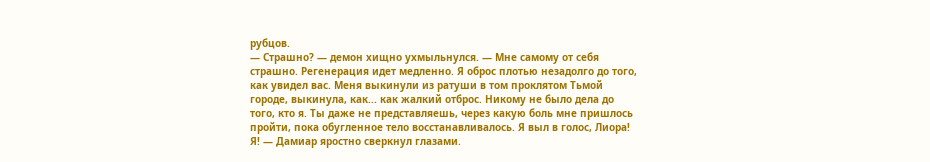рубцов.
— Страшно? — демон хищно ухмыльнулся. — Мне самому от себя страшно. Регенерация идет медленно. Я оброс плотью незадолго до того, как увидел вас. Меня выкинули из ратуши в том проклятом Тьмой городе, выкинула, как... как жалкий отброс. Никому не было дела до того, кто я. Ты даже не представляешь, через какую боль мне пришлось пройти, пока обугленное тело восстанавливалось. Я выл в голос, Лиора! Я! — Дамиар яростно сверкнул глазами.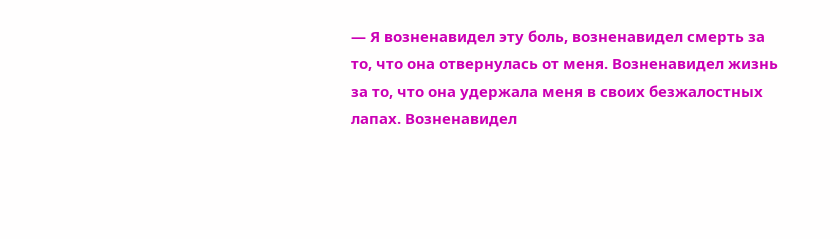— Я возненавидел эту боль, возненавидел смерть за то, что она отвернулась от меня. Возненавидел жизнь за то, что она удержала меня в своих безжалостных лапах. Возненавидел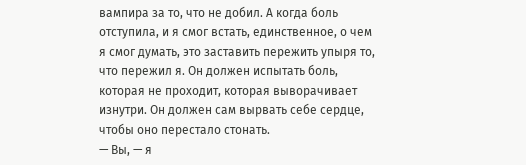вампира за то, что не добил. А когда боль отступила, и я смог встать, единственное, о чем я смог думать, это заставить пережить упыря то, что пережил я. Он должен испытать боль, которая не проходит, которая выворачивает изнутри. Он должен сам вырвать себе сердце, чтобы оно перестало стонать.
— Вы, — я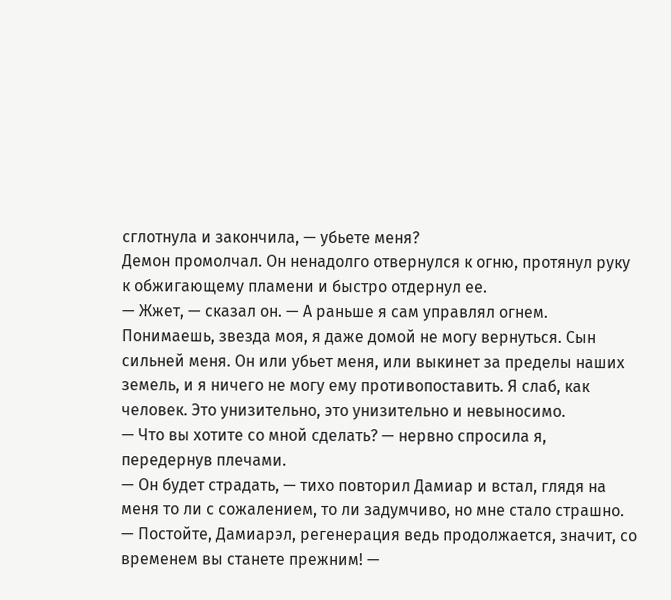сглотнула и закончила, — убьете меня?
Демон промолчал. Он ненадолго отвернулся к огню, протянул руку к обжигающему пламени и быстро отдернул ее.
— Жжет, — сказал он. — А раньше я сам управлял огнем. Понимаешь, звезда моя, я даже домой не могу вернуться. Сын сильней меня. Он или убьет меня, или выкинет за пределы наших земель, и я ничего не могу ему противопоставить. Я слаб, как человек. Это унизительно, это унизительно и невыносимо.
— Что вы хотите со мной сделать? — нервно спросила я, передернув плечами.
— Он будет страдать, — тихо повторил Дамиар и встал, глядя на меня то ли с сожалением, то ли задумчиво, но мне стало страшно.
— Постойте, Дамиарэл, регенерация ведь продолжается, значит, со временем вы станете прежним! —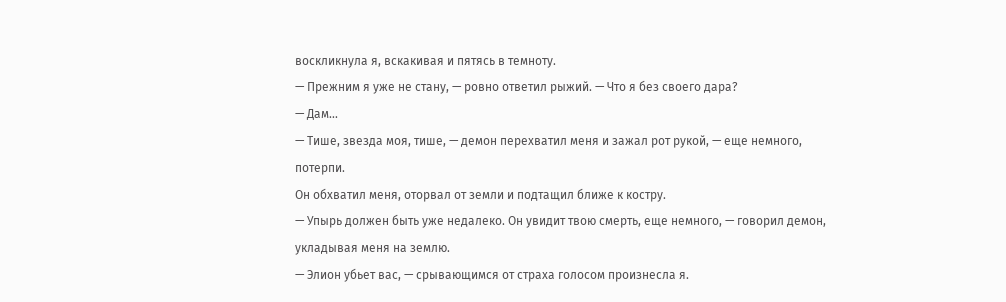воскликнула я, вскакивая и пятясь в темноту.
— Прежним я уже не стану, — ровно ответил рыжий. — Что я без своего дара?
— Дам...
— Тише, звезда моя, тише, — демон перехватил меня и зажал рот рукой, — еще немного, потерпи.
Он обхватил меня, оторвал от земли и подтащил ближе к костру.
— Упырь должен быть уже недалеко. Он увидит твою смерть, еще немного, — говорил демон, укладывая меня на землю.
— Элион убьет вас, — срывающимся от страха голосом произнесла я.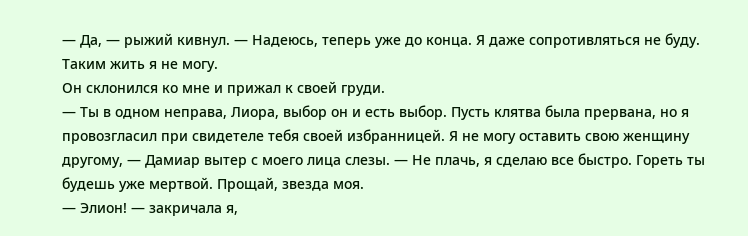— Да, — рыжий кивнул. — Надеюсь, теперь уже до конца. Я даже сопротивляться не буду. Таким жить я не могу.
Он склонился ко мне и прижал к своей груди.
— Ты в одном неправа, Лиора, выбор он и есть выбор. Пусть клятва была прервана, но я провозгласил при свидетеле тебя своей избранницей. Я не могу оставить свою женщину другому, — Дамиар вытер с моего лица слезы. — Не плачь, я сделаю все быстро. Гореть ты будешь уже мертвой. Прощай, звезда моя.
— Элион! — закричала я,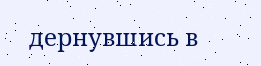дернувшись в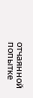отчаянной попытке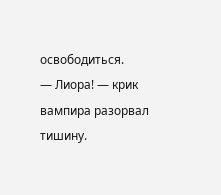освободиться.
— Лиора! — крик вампира разорвал тишину.